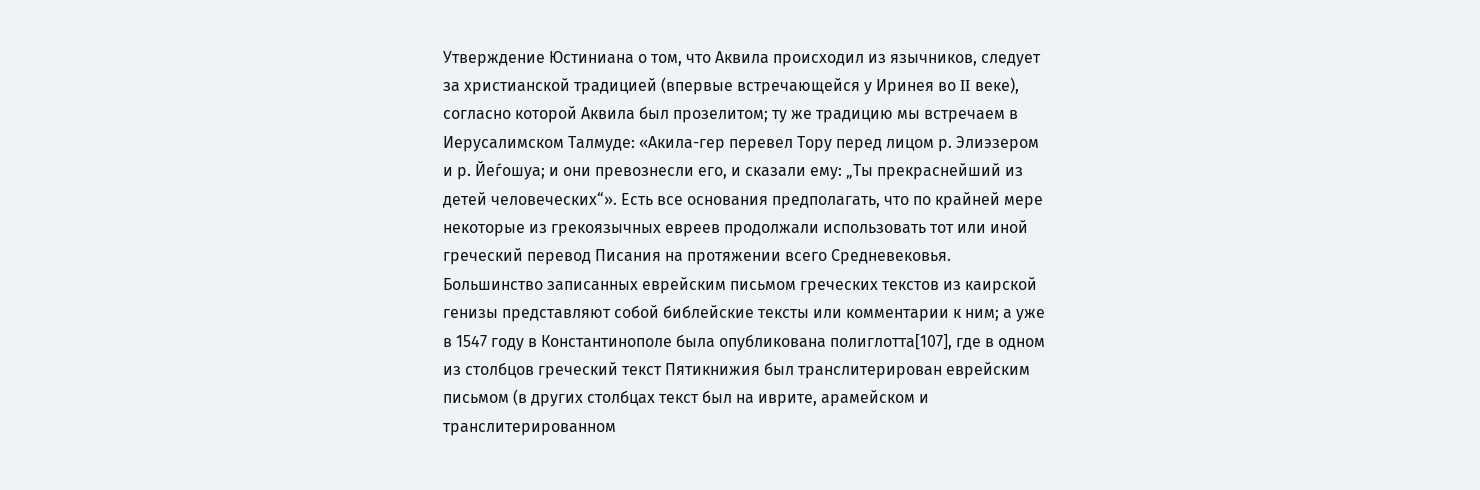Утверждение Юстиниана о том, что Аквила происходил из язычников, следует за христианской традицией (впервые встречающейся у Иринея во II веке), согласно которой Аквила был прозелитом; ту же традицию мы встречаем в Иерусалимском Талмуде: «Акила-гер перевел Тору перед лицом р. Элиэзером и р. Йеѓошуа; и они превознесли его, и сказали ему: „Ты прекраснейший из детей человеческих“». Есть все основания предполагать, что по крайней мере некоторые из грекоязычных евреев продолжали использовать тот или иной греческий перевод Писания на протяжении всего Средневековья. Большинство записанных еврейским письмом греческих текстов из каирской генизы представляют собой библейские тексты или комментарии к ним; а уже в 1547 году в Константинополе была опубликована полиглотта[107], где в одном из столбцов греческий текст Пятикнижия был транслитерирован еврейским письмом (в других столбцах текст был на иврите, арамейском и транслитерированном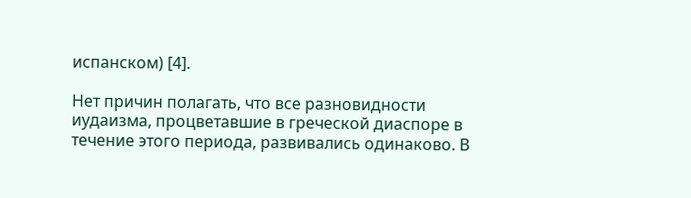испанском) [4].

Нет причин полагать, что все разновидности иудаизма, процветавшие в греческой диаспоре в течение этого периода, развивались одинаково. В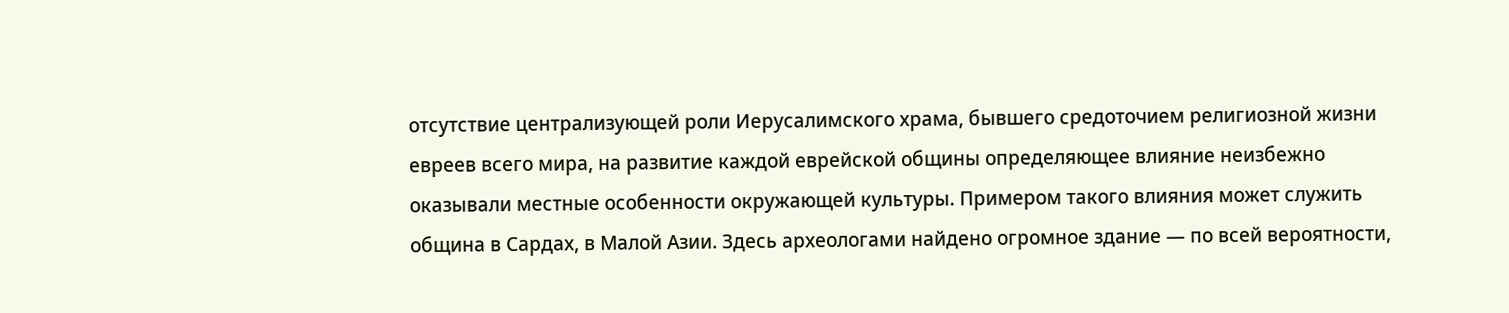отсутствие централизующей роли Иерусалимского храма, бывшего средоточием религиозной жизни евреев всего мира, на развитие каждой еврейской общины определяющее влияние неизбежно оказывали местные особенности окружающей культуры. Примером такого влияния может служить община в Сардах, в Малой Азии. Здесь археологами найдено огромное здание — по всей вероятности,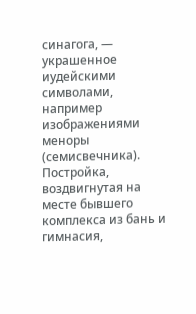синагога, — украшенное иудейскими символами, например изображениями меноры (семисвечника). Постройка, воздвигнутая на месте бывшего комплекса из бань и гимнасия,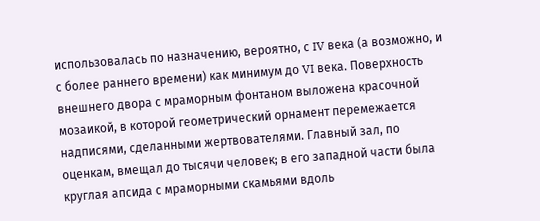использовалась по назначению, вероятно, с IV века (а возможно, и с более раннего времени) как минимум до VI века. Поверхность внешнего двора с мраморным фонтаном выложена красочной мозаикой, в которой геометрический орнамент перемежается надписями, сделанными жертвователями. Главный зал, по оценкам, вмещал до тысячи человек; в его западной части была круглая апсида с мраморными скамьями вдоль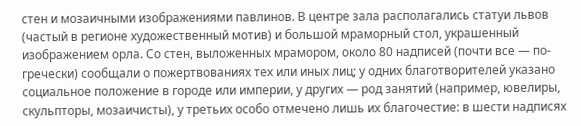стен и мозаичными изображениями павлинов. В центре зала располагались статуи львов (частый в регионе художественный мотив) и большой мраморный стол, украшенный изображением орла. Со стен, выложенных мрамором, около 80 надписей (почти все — по-гречески) сообщали о пожертвованиях тех или иных лиц; у одних благотворителей указано социальное положение в городе или империи, у других — род занятий (например, ювелиры, скульпторы, мозаичисты), у третьих особо отмечено лишь их благочестие: в шести надписях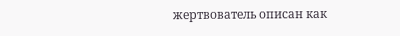жертвователь описан как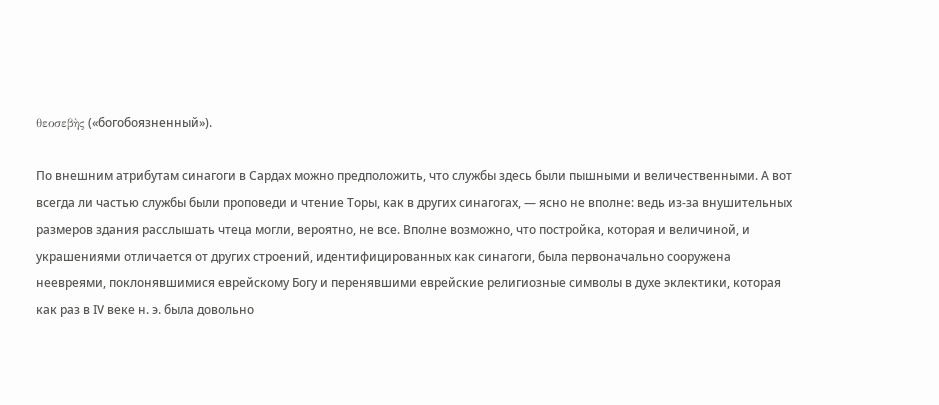θεοσεβὴς («богобоязненный»).

По внешним атрибутам синагоги в Сардах можно предположить, что службы здесь были пышными и величественными. А вот всегда ли частью службы были проповеди и чтение Торы, как в других синагогах, — ясно не вполне: ведь из-за внушительных размеров здания расслышать чтеца могли, вероятно, не все. Вполне возможно, что постройка, которая и величиной, и украшениями отличается от других строений, идентифицированных как синагоги, была первоначально сооружена неевреями, поклонявшимися еврейскому Богу и перенявшими еврейские религиозные символы в духе эклектики, которая как раз в IV веке н. э. была довольно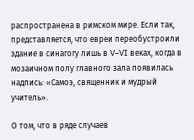распространена в римском мире. Если так, представляется, что евреи переобустроили здание в синагогу лишь в V–VI веках, когда в мозаичном полу главного зала появилась надпись: «Самоэ, священник и мудрый учитель».

О том, что в ряде случаев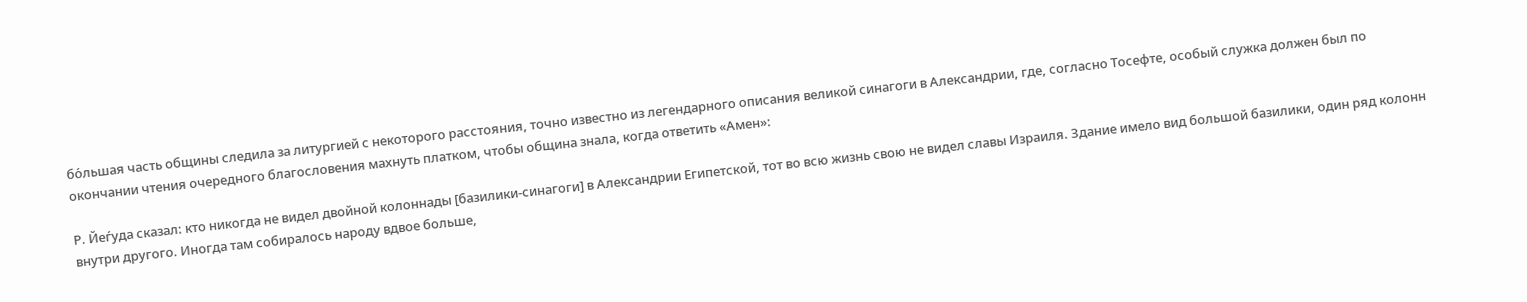бо́льшая часть общины следила за литургией с некоторого расстояния, точно известно из легендарного описания великой синагоги в Александрии, где, согласно Тосефте, особый служка должен был по окончании чтения очередного благословения махнуть платком, чтобы община знала, когда ответить «Амен»:

Р. Йеѓуда сказал: кто никогда не видел двойной колоннады [базилики-синагоги] в Александрии Египетской, тот во всю жизнь свою не видел славы Израиля. Здание имело вид большой базилики, один ряд колонн внутри другого. Иногда там собиралось народу вдвое больше,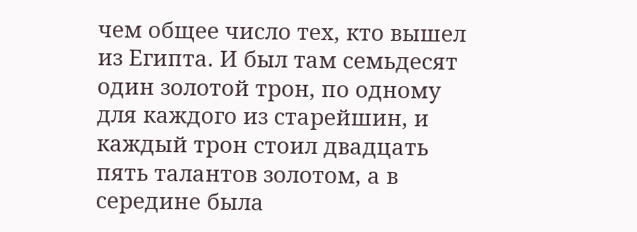чем общее число тех, кто вышел из Египта. И был там семьдесят один золотой трон, по одному для каждого из старейшин, и каждый трон стоил двадцать пять талантов золотом, а в середине была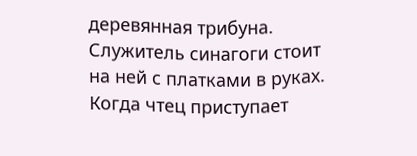деревянная трибуна. Служитель синагоги стоит на ней с платками в руках. Когда чтец приступает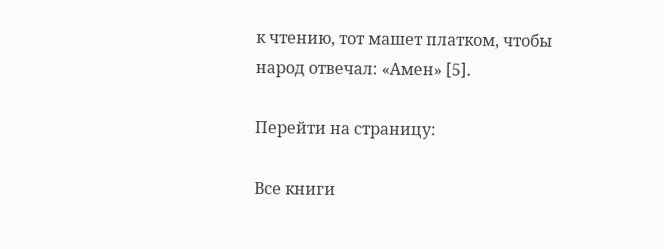к чтению, тот машет платком, чтобы народ отвечал: «Амен» [5].

Перейти на страницу:

Все книги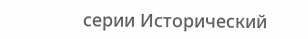серии Исторический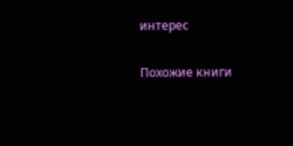интерес

Похожие книги